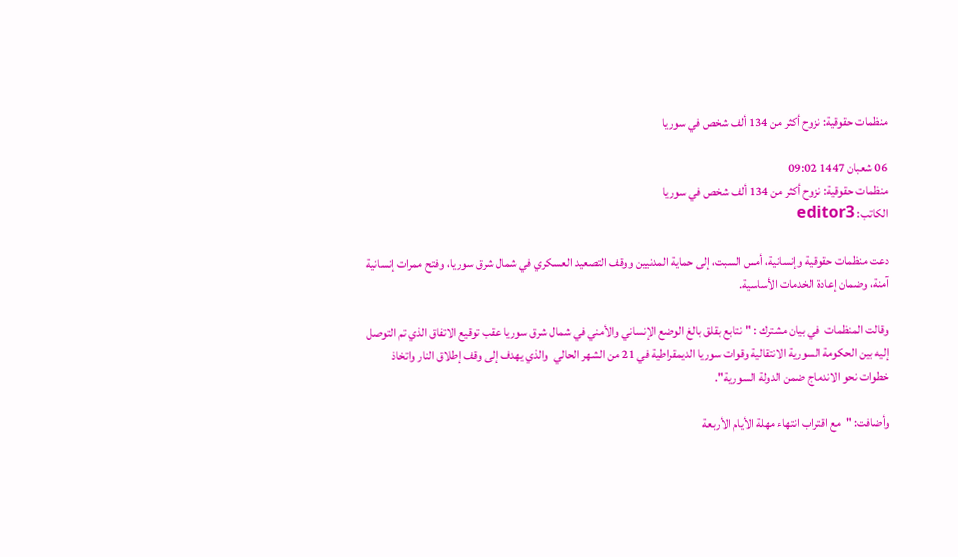منظمات حقوقية: نزوح أكثر من 134 ألف شخص في سوريا

06 شعبان 1447 09:02
منظمات حقوقية: نزوح أكثر من 134 ألف شخص في سوريا
الكاتب: editor3

دعت منظمات حقوقية وإنسانية، أمس السبت، إلى حماية المدنيين ووقف التصعيد العسكري في شمال شرق سوريا، وفتح ممرات إنسانية آمنة، وضمان إعادة الخدمات الأساسية.

وقالت المنظمات  في بيان مشترك : "نتابع بقلق بالغ الوضع الإنساني والأمني في شمال شرق سوريا عقب توقيع الاتفاق الذي تم التوصل إليه بين الحكومة السورية الانتقالية وقوات سوريا الديمقراطية في 21 من الشهر الحالي  والذي يهدف إلى وقف إطلاق النار واتخاذ خطوات نحو الاندماج ضمن الدولة السورية".

وأضافت: "مع اقتراب انتهاء مهلة الأيام الأربعة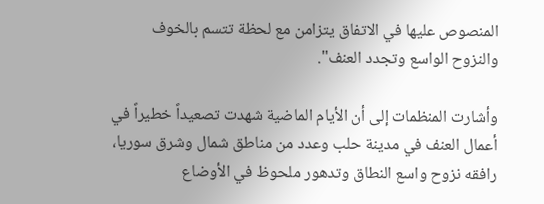المنصوص عليها في الاتفاق يتزامن مع لحظة تتسم بالخوف والنزوح الواسع وتجدد العنف".

وأشارت المنظمات إلى أن الأيام الماضية شهدت تصعيداً خطيراً في أعمال العنف في مدينة حلب وعدد من مناطق شمال وشرق سوريا، رافقه نزوح واسع النطاق وتدهور ملحوظ في الأوضاع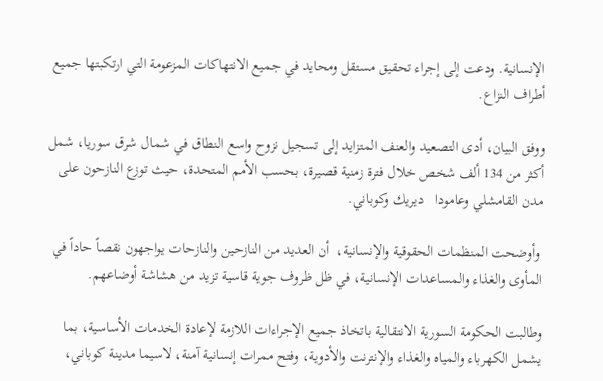الإنسانية. ودعت إلى إجراء تحقيق مستقل ومحايد في جميع الانتهاكات المزعومة التي ارتكبتها جميع أطراف النزاع.

ووفق البيان، أدى التصعيد والعنف المتزايد إلى تسجيل نزوح واسع النطاق في شمال شرق سوريا، شمل أكثر من 134 ألف شخص خلال فترة زمنية قصيرة، بحسب الأمم المتحدة، حيث توزع النازحون على مدن القامشلي وعامودا   ديريك وكوباني.

 وأوضحت المنظمات الحقوقية والإنسانية،  أن العديد من النازحين والنازحات يواجهون نقصاً حاداً في المأوى والغذاء والمساعدات الإنسانية، في ظل ظروف جوية قاسية تزيد من هشاشة أوضاعهم.

وطالبت الحكومة السورية الانتقالية باتخاذ جميع الإجراءات اللازمة لإعادة الخدمات الأساسية، بما يشمل الكهرباء والمياه والغذاء والإنترنت والأدوية، وفتح ممرات إنسانية آمنة، لاسيما مدينة كوباني،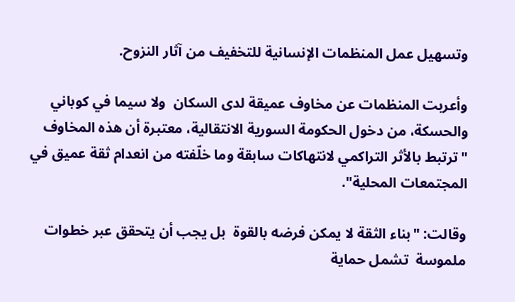وتسهيل عمل المنظمات الإنسانية للتخفيف من آثار النزوح.

وأعربت المنظمات عن مخاوف عميقة لدى السكان  ولا سيما في كوباني والحسكة، من دخول الحكومة السورية الانتقالية، معتبرة أن هذه المخاوف "ترتبط بالأثر التراكمي لانتهاكات سابقة وما خلّفته من انعدام ثقة عميق في المجتمعات المحلية".

وقالت: "بناء الثقة لا يمكن فرضه بالقوة  بل يجب أن يتحقق عبر خطوات ملموسة  تشمل حماية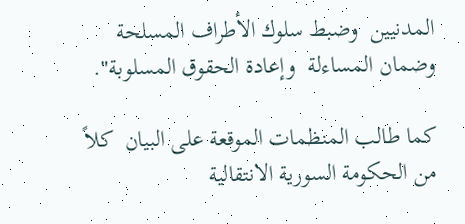المدنيين  وضبط سلوك الأطراف المسلحة  وضمان المساءلة  وإعادة الحقوق المسلوبة".

كما طالب المنظمات الموقعة على البيان  كلاً من الحكومة السورية الانتقالية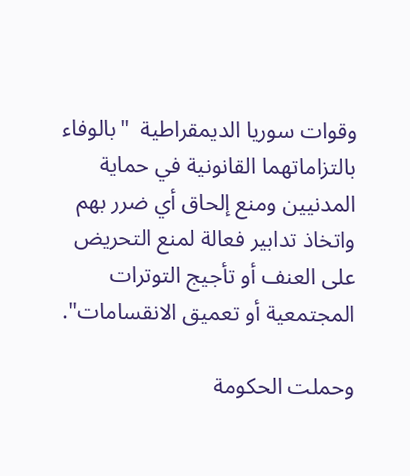وقوات سوريا الديمقراطية  "بالوفاء بالتزاماتهما القانونية في حماية المدنيين ومنع إلحاق أي ضرر بهم  واتخاذ تدابير فعالة لمنع التحريض على العنف أو تأجيج التوترات المجتمعية أو تعميق الانقسامات".

وحملت الحكومة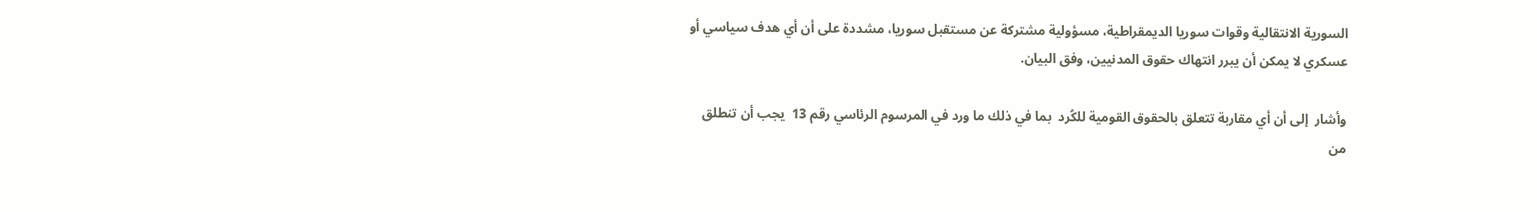السورية الانتقالية وقوات سوريا الديمقراطية، مسؤولية مشتركة عن مستقبل سوريا، مشددة على أن أي هدف سياسي أو عسكري لا يمكن أن يبرر انتهاك حقوق المدنيين، وفق البيان.

وأشار  إلى أن أي مقاربة تتعلق بالحقوق القومية للكُرد  بما في ذلك ما ورد في المرسوم الرئاسي رقم 13  يجب أن تنطلق من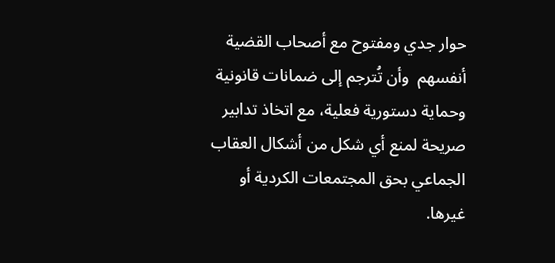حوار جدي ومفتوح مع أصحاب القضية أنفسهم  وأن تُترجم إلى ضمانات قانونية وحماية دستورية فعلية، مع اتخاذ تدابير صريحة لمنع أي شكل من أشكال العقاب الجماعي بحق المجتمعات الكردية أو غيرها.